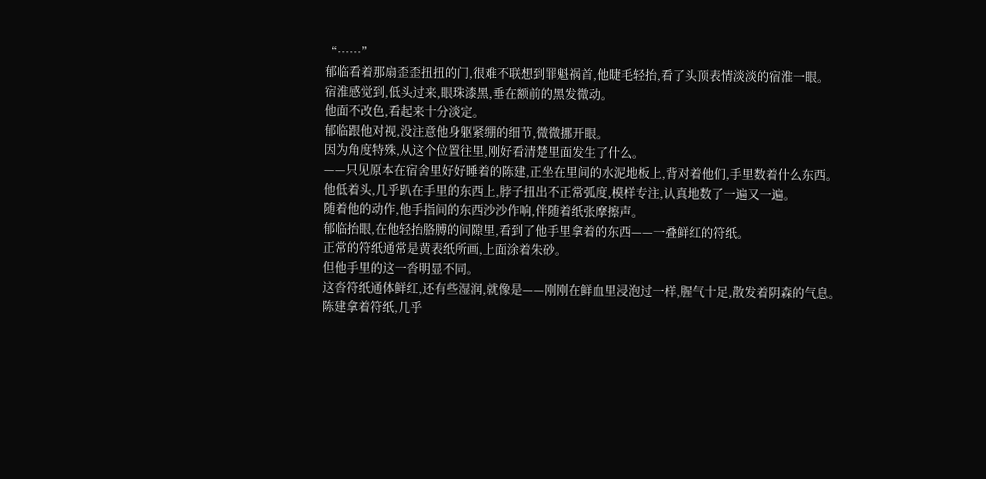“……”
郁临看着那扇歪歪扭扭的门,很难不联想到罪魁祸首,他睫毛轻抬,看了头顶表情淡淡的宿淮一眼。
宿淮感觉到,低头过来,眼珠漆黑,垂在额前的黑发微动。
他面不改色,看起来十分淡定。
郁临跟他对视,没注意他身躯紧绷的细节,微微挪开眼。
因为角度特殊,从这个位置往里,刚好看清楚里面发生了什么。
——只见原本在宿舍里好好睡着的陈建,正坐在里间的水泥地板上,背对着他们,手里数着什么东西。
他低着头,几乎趴在手里的东西上,脖子扭出不正常弧度,模样专注,认真地数了一遍又一遍。
随着他的动作,他手指间的东西沙沙作响,伴随着纸张摩擦声。
郁临抬眼,在他轻抬胳膊的间隙里,看到了他手里拿着的东西——一叠鲜红的符纸。
正常的符纸通常是黄表纸所画,上面涂着朱砂。
但他手里的这一沓明显不同。
这沓符纸通体鲜红,还有些湿润,就像是——刚刚在鲜血里浸泡过一样,腥气十足,散发着阴森的气息。
陈建拿着符纸,几乎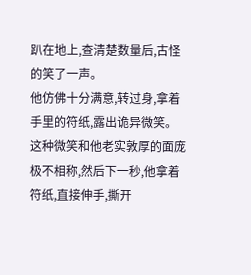趴在地上,查清楚数量后,古怪的笑了一声。
他仿佛十分满意,转过身,拿着手里的符纸,露出诡异微笑。
这种微笑和他老实敦厚的面庞极不相称,然后下一秒,他拿着符纸,直接伸手,撕开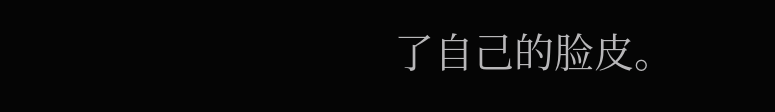了自己的脸皮。